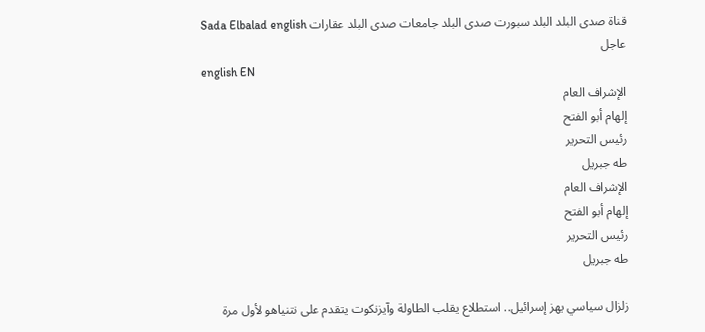قناة صدى البلد البلد سبورت صدى البلد جامعات صدى البلد عقارات Sada Elbalad english
عاجل
english EN
الإشراف العام
إلهام أبو الفتح
رئيس التحرير
طه جبريل
الإشراف العام
إلهام أبو الفتح
رئيس التحرير
طه جبريل

زلزال سياسي يهز إسرائيل.. استطلاع يقلب الطاولة وآيزنكوت يتقدم على نتنياهو لأول مرة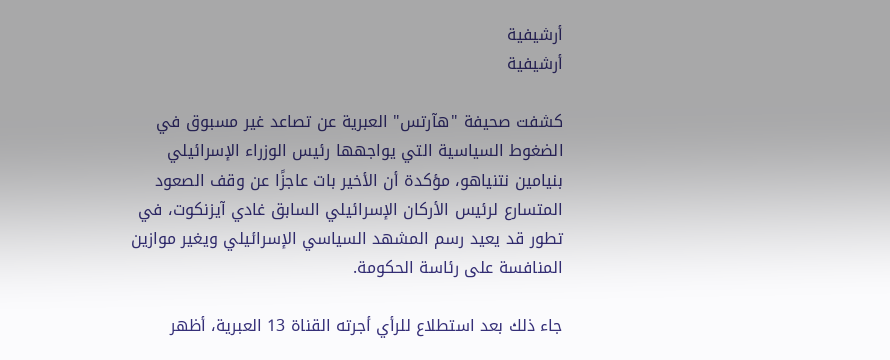أرشيفية
أرشيفية

كشفت صحيفة "هآرتس" العبرية عن تصاعد غير مسبوق في الضغوط السياسية التي يواجهها رئيس الوزراء الإسرائيلي بنيامين نتنياهو، مؤكدة أن الأخير بات عاجزًا عن وقف الصعود المتسارع لرئيس الأركان الإسرائيلي السابق غادي آيزنكوت، في تطور قد يعيد رسم المشهد السياسي الإسرائيلي ويغير موازين المنافسة على رئاسة الحكومة.

جاء ذلك بعد استطلاع للرأي أجرته القناة 13 العبرية، أظهر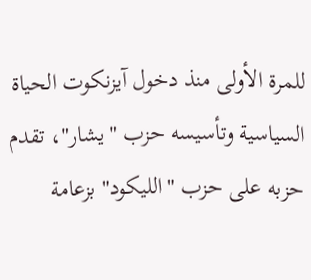للمرة الأولى منذ دخول آيزنكوت الحياة السياسية وتأسيسه حزب "يشار"، تقدم حزبه على حزب "الليكود" بزعامة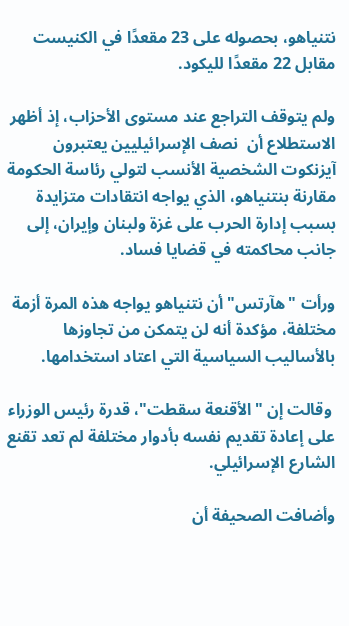نتنياهو، بحصوله على 23 مقعدًا في الكنيست مقابل 22 مقعدًا لليكود.

ولم يتوقف التراجع عند مستوى الأحزاب، إذ أظهر الاستطلاع أن  نصف الإسرائيليين يعتبرون آيزنكوت الشخصية الأنسب لتولي رئاسة الحكومة مقارنة بنتنياهو، الذي يواجه انتقادات متزايدة بسبب إدارة الحرب على غزة ولبنان وإيران، إلى جانب محاكمته في قضايا فساد.

ورأت "هآرتس" أن نتنياهو يواجه هذه المرة أزمة مختلفة، مؤكدة أنه لن يتمكن من تجاوزها بالأساليب السياسية التي اعتاد استخدامها.

 وقالت إن "الأقنعة سقطت"، قدرة رئيس الوزراء على إعادة تقديم نفسه بأدوار مختلفة لم تعد تقنع الشارع الإسرائيلي.

وأضافت الصحيفة أن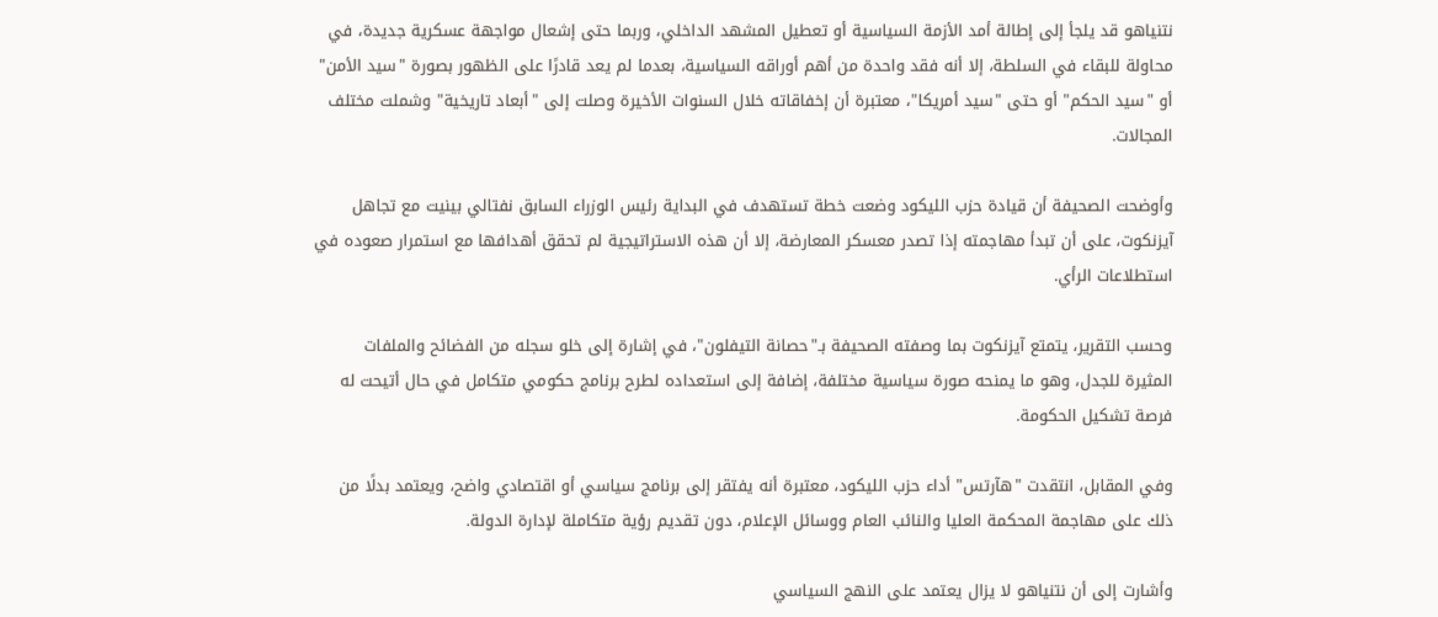نتنياهو قد يلجأ إلى إطالة أمد الأزمة السياسية أو تعطيل المشهد الداخلي، وربما حتى إشعال مواجهة عسكرية جديدة، في محاولة للبقاء في السلطة، إلا أنه فقد واحدة من أهم أوراقه السياسية، بعدما لم يعد قادرًا على الظهور بصورة "سيد الأمن" أو "سيد الحكم" أو حتى "سيد أمريكا"، معتبرة أن إخفاقاته خلال السنوات الأخيرة وصلت إلى "أبعاد تاريخية" وشملت مختلف المجالات.

وأوضحت الصحيفة أن قيادة حزب الليكود وضعت خطة تستهدف في البداية رئيس الوزراء السابق نفتالي بينيت مع تجاهل آيزنكوت، على أن تبدأ مهاجمته إذا تصدر معسكر المعارضة، إلا أن هذه الاستراتيجية لم تحقق أهدافها مع استمرار صعوده في استطلاعات الرأي.

وحسب التقرير، يتمتع آيزنكوت بما وصفته الصحيفة بـ"حصانة التيفلون"، في إشارة إلى خلو سجله من الفضائح والملفات المثيرة للجدل، وهو ما يمنحه صورة سياسية مختلفة، إضافة إلى استعداده لطرح برنامج حكومي متكامل في حال أتيحت له فرصة تشكيل الحكومة.

وفي المقابل، انتقدت "هآرتس" أداء حزب الليكود، معتبرة أنه يفتقر إلى برنامج سياسي أو اقتصادي واضح، ويعتمد بدلًا من ذلك على مهاجمة المحكمة العليا والنائب العام ووسائل الإعلام، دون تقديم رؤية متكاملة لإدارة الدولة.

وأشارت إلى أن نتنياهو لا يزال يعتمد على النهج السياسي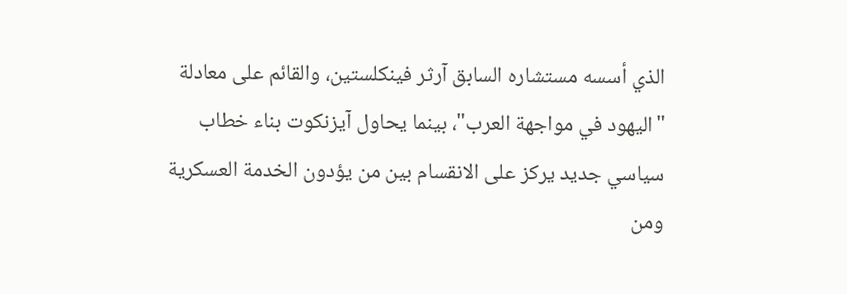الذي أسسه مستشاره السابق آرثر فينكلستين، والقائم على معادلة "اليهود في مواجهة العرب"، بينما يحاول آيزنكوت بناء خطاب سياسي جديد يركز على الانقسام بين من يؤدون الخدمة العسكرية ومن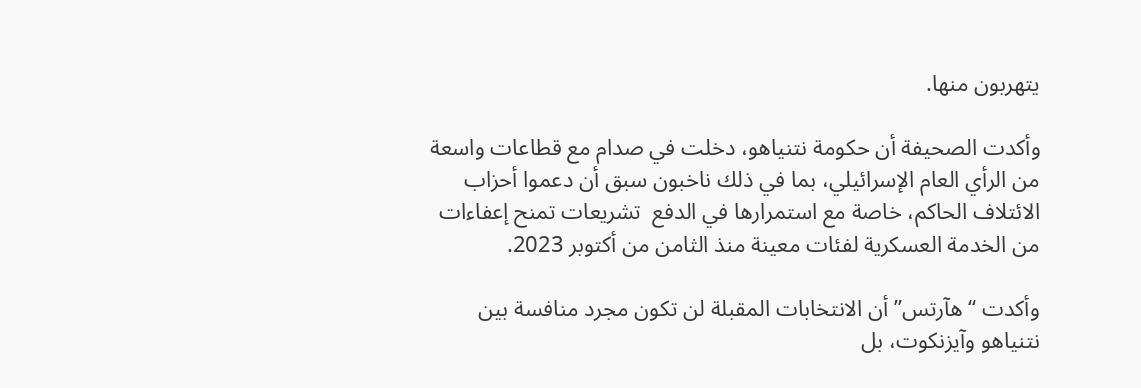يتهربون منها.

وأكدت الصحيفة أن حكومة نتنياهو، دخلت في صدام مع قطاعات واسعة من الرأي العام الإسرائيلي، بما في ذلك ناخبون سبق أن دعموا أحزاب الائتلاف الحاكم، خاصة مع استمرارها في الدفع  تشريعات تمنح إعفاءات من الخدمة العسكرية لفئات معينة منذ الثامن من أكتوبر 2023.

وأكدت “هآرتس” أن الانتخابات المقبلة لن تكون مجرد منافسة بين نتنياهو وآيزنكوت، بل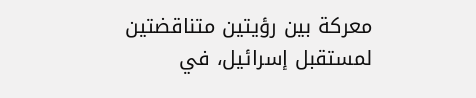معركة بين رؤيتين متناقضتين لمستقبل إسرائيل، في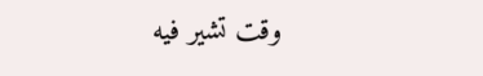وقت تشير فيه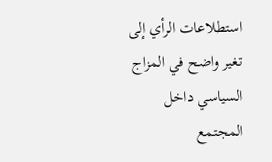استطلاعات الرأي إلى تغير واضح في المزاج السياسي داخل المجتمع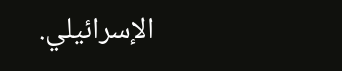الإسرائيلي.